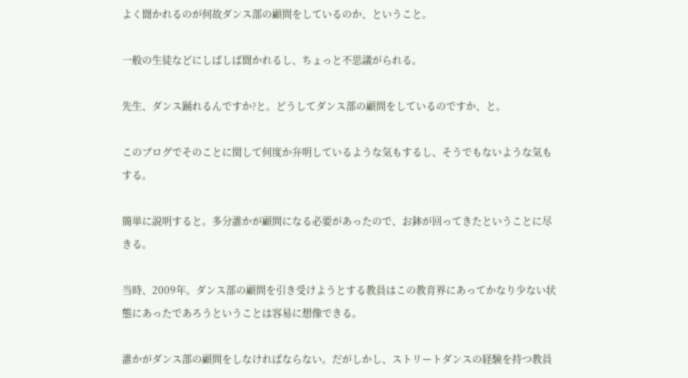よく聞かれるのが何故ダンス部の顧問をしているのか、ということ。

一般の生徒などにしばしば聞かれるし、ちょっと不思議がられる。

先生、ダンス踊れるんですか?と。どうしてダンス部の顧問をしているのですか、と。

このブログでそのことに関して何度か弁明しているような気もするし、そうでもないような気もする。

簡単に説明すると。多分誰かが顧問になる必要があったので、お鉢が回ってきたということに尽きる。

当時、2009年。ダンス部の顧問を引き受けようとする教員はこの教育界にあってかなり少ない状態にあったであろうということは容易に想像できる。

誰かがダンス部の顧問をしなければならない。だがしかし、ストリートダンスの経験を持つ教員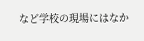など学校の現場にはなか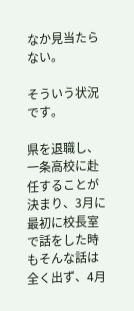なか見当たらない。

そういう状況です。

県を退職し、一条高校に赴任することが決まり、3月に最初に校長室で話をした時もそんな話は全く出ず、4月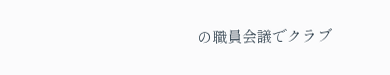の職員会議でクラブ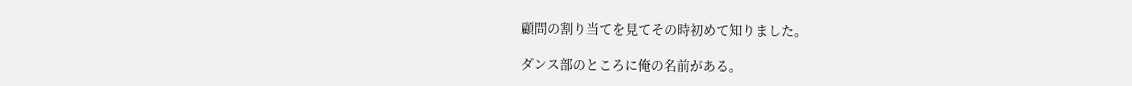顧問の割り当てを見てその時初めて知りました。

ダンス部のところに俺の名前がある。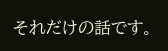それだけの話です。